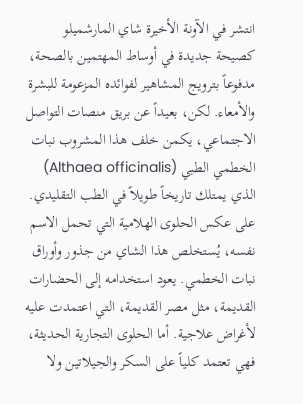انتشر في الآونة الأخيرة شاي المارشميلو كصيحة جديدة في أوساط المهتمين بالصحة، مدفوعاً بترويج المشاهير لفوائده المزعومة للبشرة والأمعاء. لكن، بعيداً عن بريق منصات التواصل الاجتماعي، يكمن خلف هذا المشروب نبات الخطمي الطبي (Althaea officinalis) الذي يمتلك تاريخاً طويلاً في الطب التقليدي.
على عكس الحلوى الهلامية التي تحمل الاسم نفسه، يُستخلص هذا الشاي من جذور وأوراق نبات الخطمي. يعود استخدامه إلى الحضارات القديمة، مثل مصر القديمة، التي اعتمدت عليه لأغراض علاجية. أما الحلوى التجارية الحديثة، فهي تعتمد كلياً على السكر والجيلاتين ولا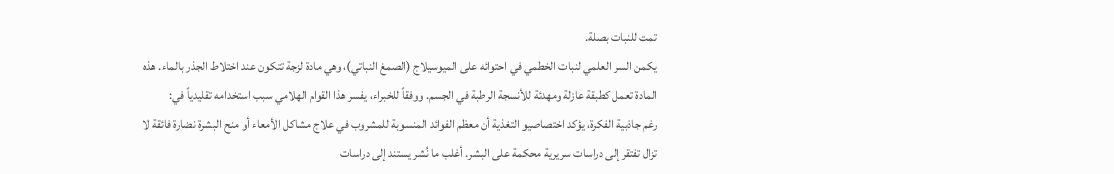تمت للنبات بصلة.
يكمن السر العلمي لنبات الخطمي في احتوائه على الميوسيلاج (الصمغ النباتي)، وهي مادة لزجة تتكون عند اختلاط الجذر بالماء. هذه المادة تعمل كطبقة عازلة ومهدئة للأنسجة الرطبة في الجسم. ووفقاً للخبراء، يفسر هذا القوام الهلامي سبب استخدامه تقليدياً في:
رغم جاذبية الفكرة، يؤكد اختصاصيو التغذية أن معظم الفوائد المنسوبة للمشروب في علاج مشاكل الأمعاء أو منح البشرة نضارة فائقة لا تزال تفتقر إلى دراسات سريرية محكمة على البشر. أغلب ما نُشر يستند إلى دراسات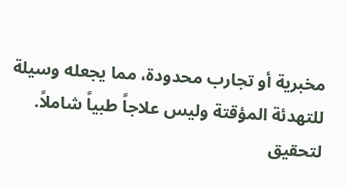مخبرية أو تجارب محدودة، مما يجعله وسيلة للتهدئة المؤقتة وليس علاجاً طبياً شاملاً.
لتحقيق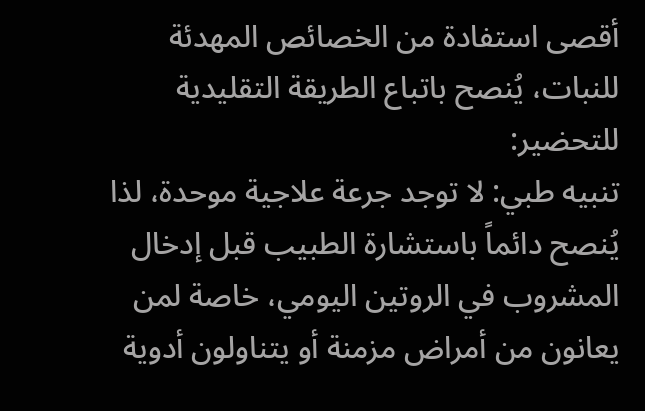أقصى استفادة من الخصائص المهدئة للنبات، يُنصح باتباع الطريقة التقليدية للتحضير:
تنبيه طبي: لا توجد جرعة علاجية موحدة، لذا يُنصح دائماً باستشارة الطبيب قبل إدخال المشروب في الروتين اليومي، خاصة لمن يعانون من أمراض مزمنة أو يتناولون أدوية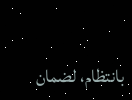بانتظام، لضمان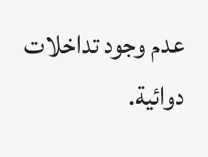عدم وجود تداخلات دوائية.